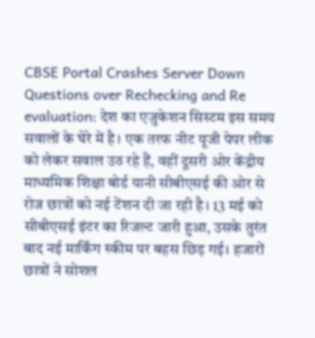CBSE Portal Crashes Server Down Questions over Rechecking and Re evaluation: देश का एजुकेशन सिस्टम इस समय सवालों के घेरे में है। एक तरफ नीट यूजी पेपर लीक को लेकर सवाल उठ रहे हैं, वहीं दूसरी ओर केंद्रीय माध्यमिक शिक्षा बोर्ड यानी सीबीएसई की ओर से रोज छात्रों को नई टेंशन दी जा रही है। 13 मई को सीबीएसई इंटर का रिजल्ट जारी हुआ, उसके तुरंत बाद नई मार्किंग स्कीम पर बहस छिड़ गई। हजारों छात्रों ने सोशल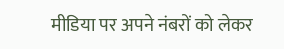मीडिया पर अपने नंबरों को लेकर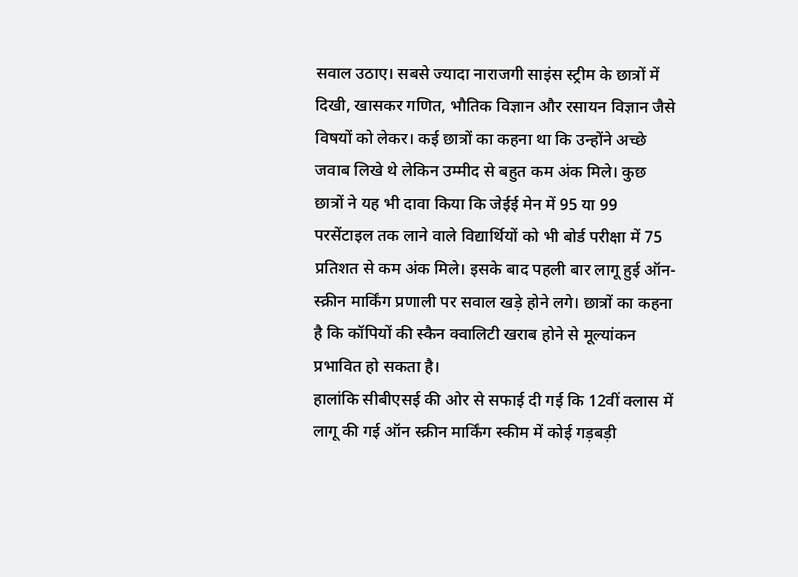सवाल उठाए। सबसे ज्यादा नाराजगी साइंस स्ट्रीम के छात्रों में दिखी, खासकर गणित, भौतिक विज्ञान और रसायन विज्ञान जैसे विषयों को लेकर। कई छात्रों का कहना था कि उन्होंने अच्छे जवाब लिखे थे लेकिन उम्मीद से बहुत कम अंक मिले। कुछ छात्रों ने यह भी दावा किया कि जेईई मेन में 95 या 99 परसेंटाइल तक लाने वाले विद्यार्थियों को भी बोर्ड परीक्षा में 75 प्रतिशत से कम अंक मिले। इसके बाद पहली बार लागू हुई ऑन-स्क्रीन मार्किंग प्रणाली पर सवाल खड़े होने लगे। छात्रों का कहना है कि कॉपियों की स्कैन क्वालिटी खराब होने से मूल्यांकन प्रभावित हो सकता है।
हालांकि सीबीएसई की ओर से सफाई दी गई कि 12वीं क्लास में लागू की गई ऑन स्क्रीन मार्किंग स्कीम में कोई गड़बड़ी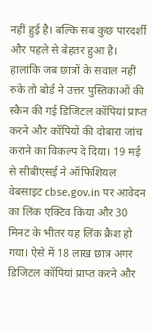नहीं हुई है। बल्कि सब कुछ पारदर्शी और पहले से बेहतर हुआ है। हालांकि जब छात्रों के सवाल नहीं रुके तो बोर्ड ने उत्तर पुस्तिकाओं की स्कैन की गई डिजिटल कॉपियां प्राप्त करने और कॉपियों की दोबारा जांच कराने का विकल्प दे दिया। 19 मई से सीबीएसई ने ऑफिशियल वेबसाइट cbse.gov.in पर आवेदन का लिंक एक्टिव किया और 30 मिनट के भीतर यह लिंक क्रैश हो गया। ऐसे में 18 लाख छात्र अगर डिजिटल कॉपियां प्राप्त करने और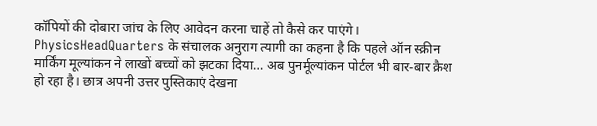कॉपियों की दोबारा जांच के लिए आवेदन करना चाहें तो कैसे कर पाएंगे।
PhysicsHeadQuarters के संचालक अनुराग त्यागी का कहना है कि पहले ऑन स्क्रीन मार्किंग मूल्यांकन ने लाखों बच्चों को झटका दिया… अब पुनर्मूल्यांकन पोर्टल भी बार-बार क्रैश हो रहा है। छात्र अपनी उत्तर पुस्तिकाएं देखना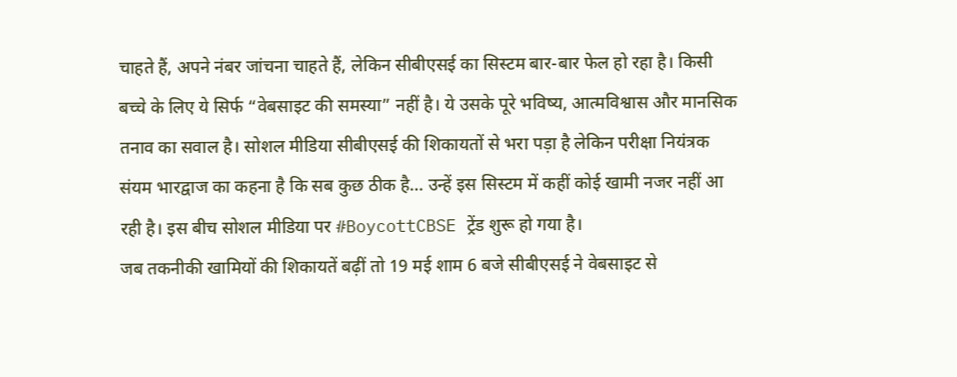चाहते हैं, अपने नंबर जांचना चाहते हैं, लेकिन सीबीएसई का सिस्टम बार-बार फेल हो रहा है। किसी बच्चे के लिए ये सिर्फ “वेबसाइट की समस्या” नहीं है। ये उसके पूरे भविष्य, आत्मविश्वास और मानसिक तनाव का सवाल है। सोशल मीडिया सीबीएसई की शिकायतों से भरा पड़ा है लेकिन परीक्षा नियंत्रक संयम भारद्वाज का कहना है कि सब कुछ ठीक है… उन्हें इस सिस्टम में कहीं कोई खामी नजर नहीं आ रही है। इस बीच सोशल मीडिया पर #BoycottCBSE ट्रेंड शुरू हो गया है।
जब तकनीकी खामियों की शिकायतें बढ़ीं तो 19 मई शाम 6 बजे सीबीएसई ने वेबसाइट से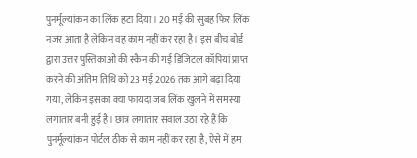पुनर्मूल्यांकन का लिंक हटा दिया। 20 मई की सुबह फिर लिंक नजर आता है लेकिन वह काम नहीं कर रहा है। इस बीच बोर्ड द्वारा उत्तर पुस्तिकाओं की स्कैन की गई डिजिटल कॉपियां प्राप्त करने की अंतिम तिथि को 23 मई 2026 तक आगे बढ़ा दिया गया, लेकिन इसका क्या फायदा जब लिंक खुलने में समस्या लगातार बनी हुई है। छात्र लगातार सवाल उठा रहे हैं कि पुनर्मूल्यांकन पोर्टल ठीक से काम नहीं कर रहा है, ऐसे में हम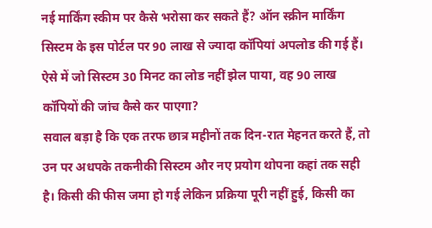नई मार्किंग स्कीम पर कैसे भरोसा कर सकते हैं? ऑन स्क्रीन मार्किंग सिस्टम के इस पोर्टल पर 90 लाख से ज्यादा कॉपियां अपलोड की गई हैं। ऐसे में जो सिस्टम 30 मिनट का लोड नहीं झेल पाया, वह 90 लाख कॉपियों की जांच कैसे कर पाएगा?
सवाल बड़ा है कि एक तरफ छात्र महीनों तक दिन-रात मेहनत करते हैं, तो उन पर अधपके तकनीकी सिस्टम और नए प्रयोग थोपना कहां तक सही है। किसी की फीस जमा हो गई लेकिन प्रक्रिया पूरी नहीं हुई, किसी का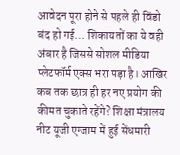आवेदन पूरा होने से पहले ही विंडो बंद हो गई… शिकायतों का ये वही अंबार है जिससे सोशल मीडिया प्लेटफॉर्म एक्स भरा पड़ा है। आखिर कब तक छात्र ही हर नए प्रयोग की कीमत चुकाते रहेंगे? शिक्षा मंत्रालय नीट यूजी एग्जाम में हुई सेंधमारी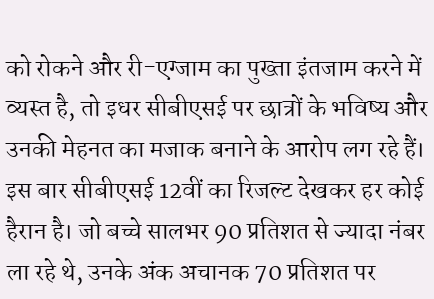को रोकने और री-एग्जाम का पुख्ता इंतजाम करने में व्यस्त है, तो इधर सीबीएसई पर छात्रों के भविष्य और उनकी मेहनत का मजाक बनाने के आरोप लग रहे हैं।
इस बार सीबीएसई 12वीं का रिजल्ट देखकर हर कोई हैरान है। जो बच्चे सालभर 90 प्रतिशत से ज्यादा नंबर ला रहे थे, उनके अंक अचानक 70 प्रतिशत पर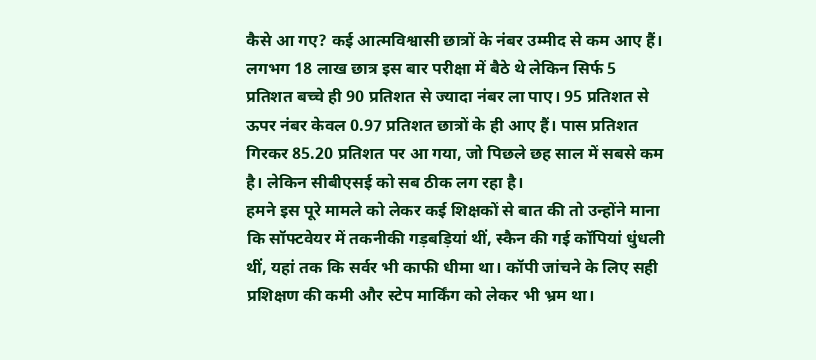कैसे आ गए? कई आत्मविश्वासी छात्रों के नंबर उम्मीद से कम आए हैं। लगभग 18 लाख छात्र इस बार परीक्षा में बैठे थे लेकिन सिर्फ 5 प्रतिशत बच्चे ही 90 प्रतिशत से ज्यादा नंबर ला पाए। 95 प्रतिशत से ऊपर नंबर केवल 0.97 प्रतिशत छात्रों के ही आए हैं। पास प्रतिशत गिरकर 85.20 प्रतिशत पर आ गया, जो पिछले छह साल में सबसे कम है। लेकिन सीबीएसई को सब ठीक लग रहा है।
हमने इस पूरे मामले को लेकर कई शिक्षकों से बात की तो उन्होंने माना कि सॉफ्टवेयर में तकनीकी गड़बड़ियां थीं, स्कैन की गई कॉपियां धुंधली थीं, यहां तक कि सर्वर भी काफी धीमा था। कॉपी जांचने के लिए सही प्रशिक्षण की कमी और स्टेप मार्किंग को लेकर भी भ्रम था।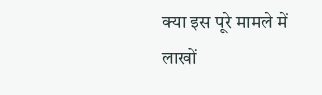क्या इस पूरे मामले में लाखों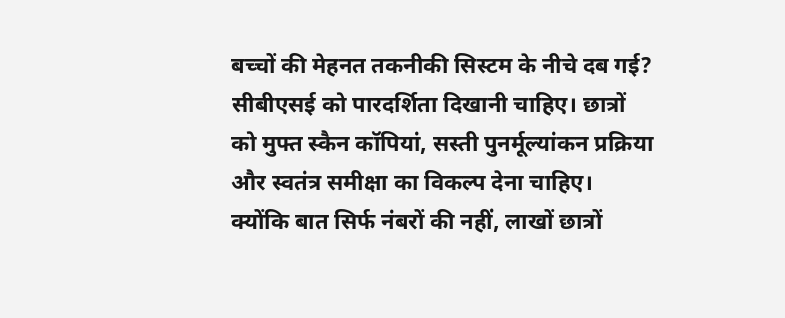बच्चों की मेहनत तकनीकी सिस्टम के नीचे दब गई? सीबीएसई को पारदर्शिता दिखानी चाहिए। छात्रों को मुफ्त स्कैन कॉपियां, सस्ती पुनर्मूल्यांकन प्रक्रिया और स्वतंत्र समीक्षा का विकल्प देना चाहिए। क्योंकि बात सिर्फ नंबरों की नहीं, लाखों छात्रों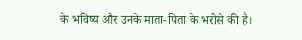के भविष्य और उनके माता-पिता के भरोसे की है।